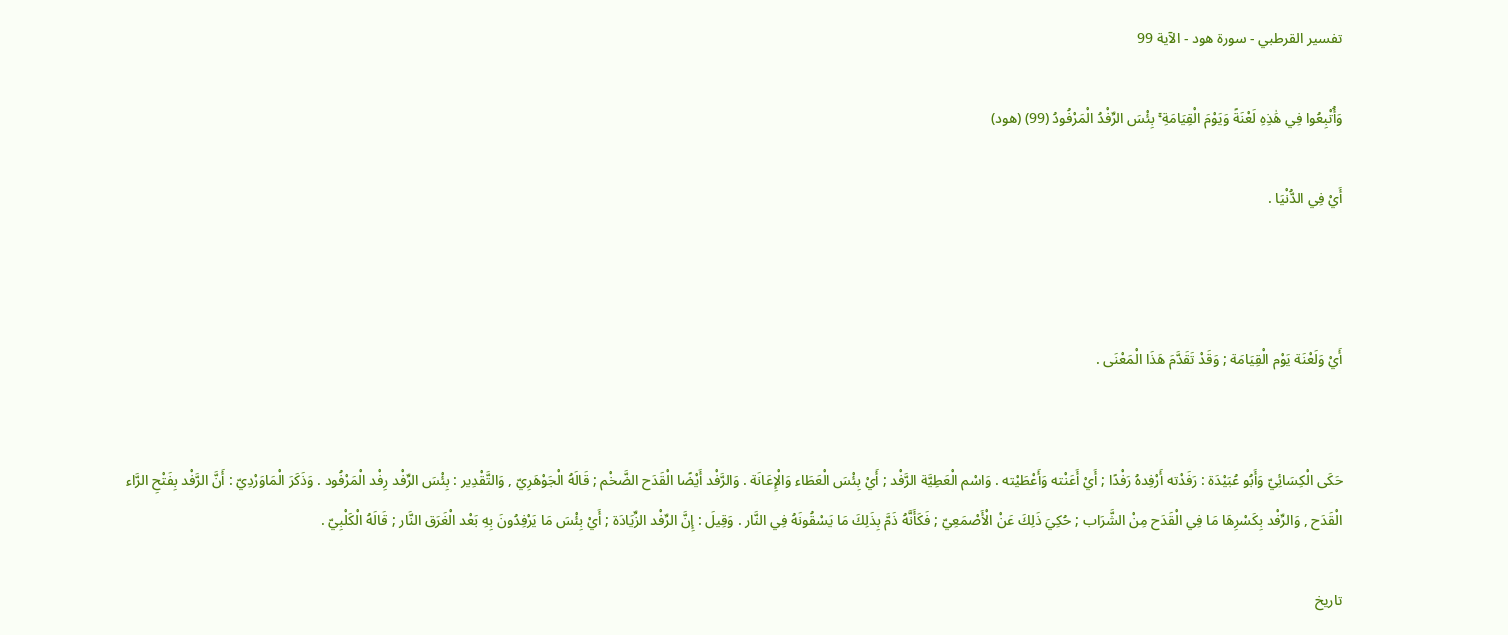تفسير القرطبي - سورة هود - الآية 99

وَأُتْبِعُوا فِي هَٰذِهِ لَعْنَةً وَيَوْمَ الْقِيَامَةِ ۚ بِئْسَ الرِّفْدُ الْمَرْفُودُ (99) (هود)

أَيْ فِي الدُّنْيَا .



أَيْ وَلَعْنَة يَوْم الْقِيَامَة ; وَقَدْ تَقَدَّمَ هَذَا الْمَعْنَى .


حَكَى الْكِسَائِيّ وَأَبُو عُبَيْدَة : رَفَدْته أَرْفِدهُ رَفْدًا ; أَيْ أَعَنْته وَأَعْطَيْته . وَاسْم الْعَطِيَّة الرَّفْد ; أَيْ بِئْسَ الْعَطَاء وَالْإِعَانَة . وَالرَّفْد أَيْضًا الْقَدَح الضَّخْم ; قَالَهُ الْجَوْهَرِيّ , وَالتَّقْدِير : بِئْسَ الرِّفْد رِفْد الْمَرْفُود . وَذَكَرَ الْمَاوَرْدِيّ : أَنَّ الرَّفْد بِفَتْحِ الرَّاء الْقَدَح , وَالرِّفْد بِكَسْرِهَا مَا فِي الْقَدَح مِنْ الشَّرَاب ; حُكِيَ ذَلِكَ عَنْ الْأَصْمَعِيّ ; فَكَأَنَّهُ ذَمَّ بِذَلِكَ مَا يَسْقُونَهُ فِي النَّار . وَقِيلَ : إِنَّ الرِّفْد الزِّيَادَة ; أَيْ بِئْسَ مَا يَرْفِدُونَ بِهِ بَعْد الْغَرَق النَّار ; قَالَهُ الْكَلْبِيّ .

تاريخ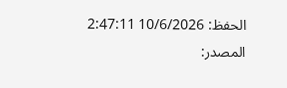الحفظ: 10/6/2026 2:47:11
المصدر: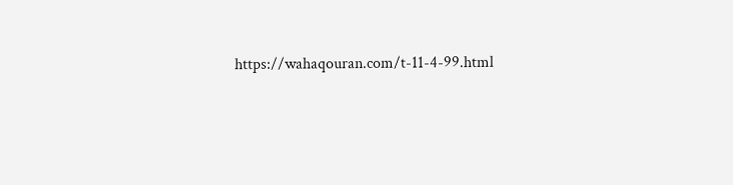https://wahaqouran.com/t-11-4-99.html